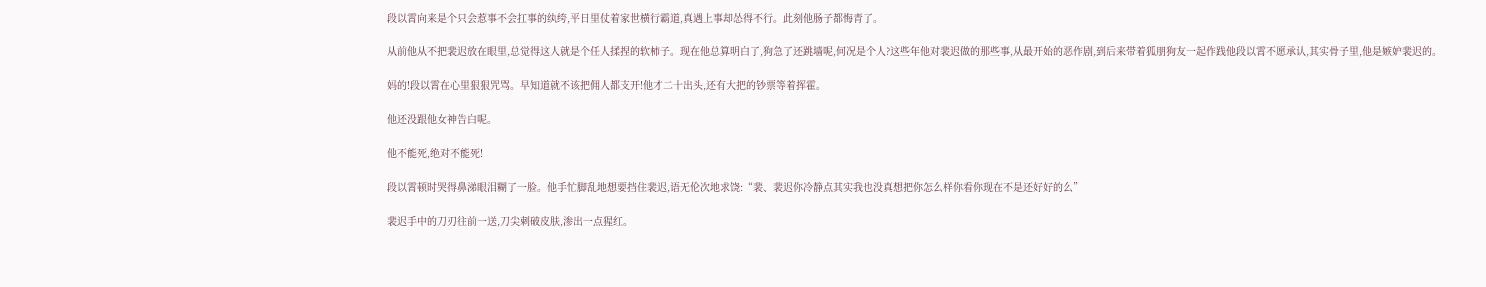段以霄向来是个只会惹事不会扛事的纨绔,平日里仗着家世横行霸道,真遇上事却怂得不行。此刻他肠子都悔青了。

从前他从不把裴迟放在眼里,总觉得这人就是个任人揉捏的软柿子。现在他总算明白了,狗急了还跳墙呢,何况是个人?这些年他对裴迟做的那些事,从最开始的恶作剧,到后来带着狐朋狗友一起作践他段以霄不愿承认,其实骨子里,他是嫉妒裴迟的。

妈的!段以霄在心里狠狠咒骂。早知道就不该把佣人都支开!他才二十出头,还有大把的钞票等着挥霍。

他还没跟他女神告白呢。

他不能死,绝对不能死!

段以霄顿时哭得鼻涕眼泪糊了一脸。他手忙脚乱地想要挡住裴迟,语无伦次地求饶:“裴、裴迟你冷静点其实我也没真想把你怎么样你看你现在不是还好好的么”

裴迟手中的刀刃往前一送,刀尖刺破皮肤,渗出一点猩红。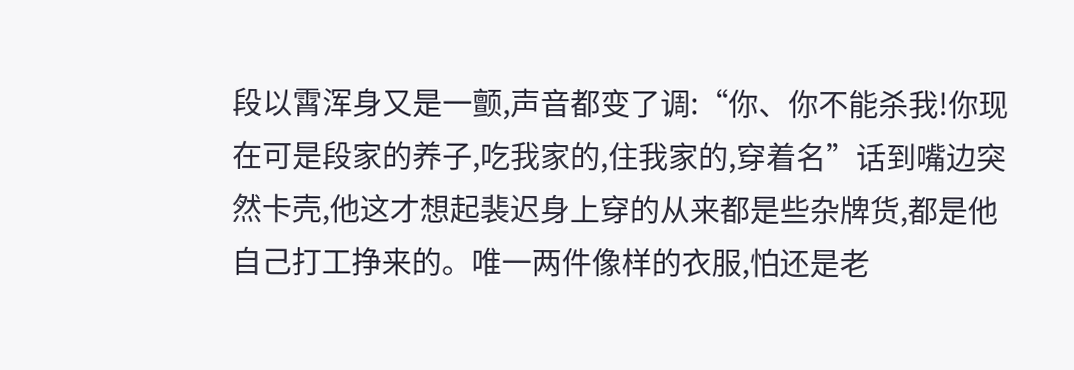段以霄浑身又是一颤,声音都变了调:“你、你不能杀我!你现在可是段家的养子,吃我家的,住我家的,穿着名”话到嘴边突然卡壳,他这才想起裴迟身上穿的从来都是些杂牌货,都是他自己打工挣来的。唯一两件像样的衣服,怕还是老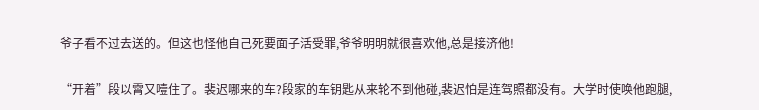爷子看不过去送的。但这也怪他自己死要面子活受罪,爷爷明明就很喜欢他,总是接济他!

“开着”段以霄又噎住了。裴迟哪来的车?段家的车钥匙从来轮不到他碰,裴迟怕是连驾照都没有。大学时使唤他跑腿,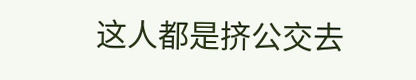这人都是挤公交去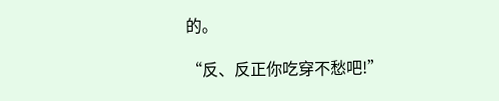的。

“反、反正你吃穿不愁吧!”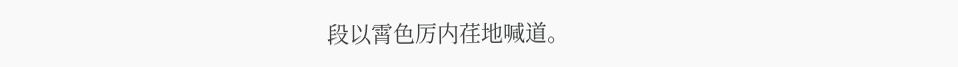段以霄色厉内荏地喊道。